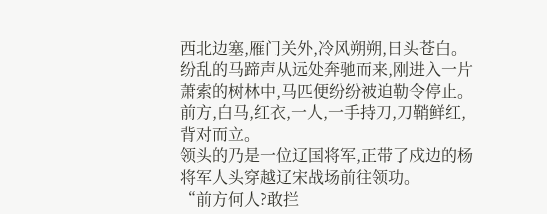西北边塞,雁门关外,冷风朔朔,日头苍白。
纷乱的马蹄声从远处奔驰而来,刚进入一片萧索的树林中,马匹便纷纷被迫勒令停止。
前方,白马,红衣,一人,一手持刀,刀鞘鲜红,背对而立。
领头的乃是一位辽国将军,正带了戍边的杨将军人头穿越辽宋战场前往领功。
“前方何人?敢拦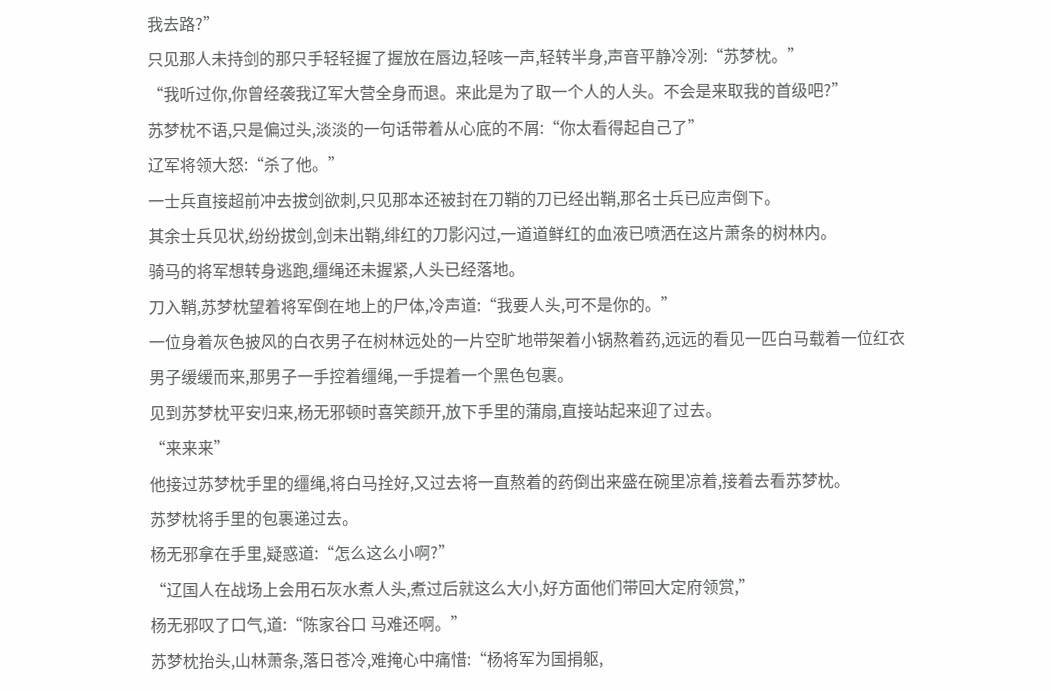我去路?”
只见那人未持剑的那只手轻轻握了握放在唇边,轻咳一声,轻转半身,声音平静冷冽:“苏梦枕。”
“我听过你,你曾经袭我辽军大营全身而退。来此是为了取一个人的人头。不会是来取我的首级吧?”
苏梦枕不语,只是偏过头,淡淡的一句话带着从心底的不屑:“你太看得起自己了”
辽军将领大怒:“杀了他。”
一士兵直接超前冲去拔剑欲刺,只见那本还被封在刀鞘的刀已经出鞘,那名士兵已应声倒下。
其余士兵见状,纷纷拔剑,剑未出鞘,绯红的刀影闪过,一道道鲜红的血液已喷洒在这片萧条的树林内。
骑马的将军想转身逃跑,缰绳还未握紧,人头已经落地。
刀入鞘,苏梦枕望着将军倒在地上的尸体,冷声道:“我要人头,可不是你的。”
一位身着灰色披风的白衣男子在树林远处的一片空旷地带架着小锅熬着药,远远的看见一匹白马载着一位红衣男子缓缓而来,那男子一手控着缰绳,一手提着一个黑色包裹。
见到苏梦枕平安归来,杨无邪顿时喜笑颜开,放下手里的蒲扇,直接站起来迎了过去。
“来来来”
他接过苏梦枕手里的缰绳,将白马拴好,又过去将一直熬着的药倒出来盛在碗里凉着,接着去看苏梦枕。
苏梦枕将手里的包裹递过去。
杨无邪拿在手里,疑惑道:“怎么这么小啊?”
“辽国人在战场上会用石灰水煮人头,煮过后就这么大小,好方面他们带回大定府领赏,”
杨无邪叹了口气,道:“陈家谷口 马难还啊。”
苏梦枕抬头,山林萧条,落日苍冷,难掩心中痛惜:“杨将军为国捐躯,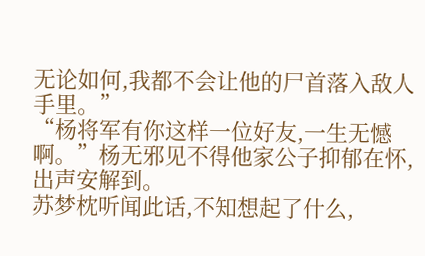无论如何,我都不会让他的尸首落入敌人手里。”
“杨将军有你这样一位好友,一生无憾啊。”杨无邪见不得他家公子抑郁在怀,出声安解到。
苏梦枕听闻此话,不知想起了什么,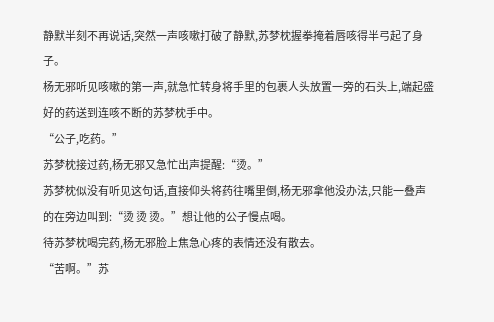静默半刻不再说话,突然一声咳嗽打破了静默,苏梦枕握拳掩着唇咳得半弓起了身子。
杨无邪听见咳嗽的第一声,就急忙转身将手里的包裹人头放置一旁的石头上,端起盛好的药送到连咳不断的苏梦枕手中。
“公子,吃药。”
苏梦枕接过药,杨无邪又急忙出声提醒:“烫。”
苏梦枕似没有听见这句话,直接仰头将药往嘴里倒,杨无邪拿他没办法,只能一叠声的在旁边叫到:“烫 烫 烫。”想让他的公子慢点喝。
待苏梦枕喝完药,杨无邪脸上焦急心疼的表情还没有散去。
“苦啊。”苏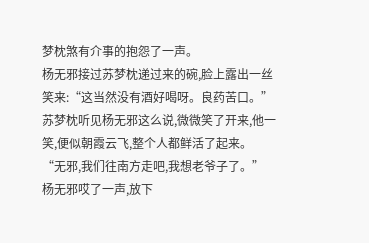梦枕煞有介事的抱怨了一声。
杨无邪接过苏梦枕递过来的碗,脸上露出一丝笑来:“这当然没有酒好喝呀。良药苦口。”
苏梦枕听见杨无邪这么说,微微笑了开来,他一笑,便似朝霞云飞,整个人都鲜活了起来。
“无邪,我们往南方走吧,我想老爷子了。”
杨无邪哎了一声,放下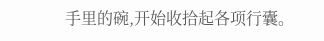手里的碗,开始收拾起各项行囊。